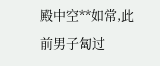殿中空**如常,此前男子匐过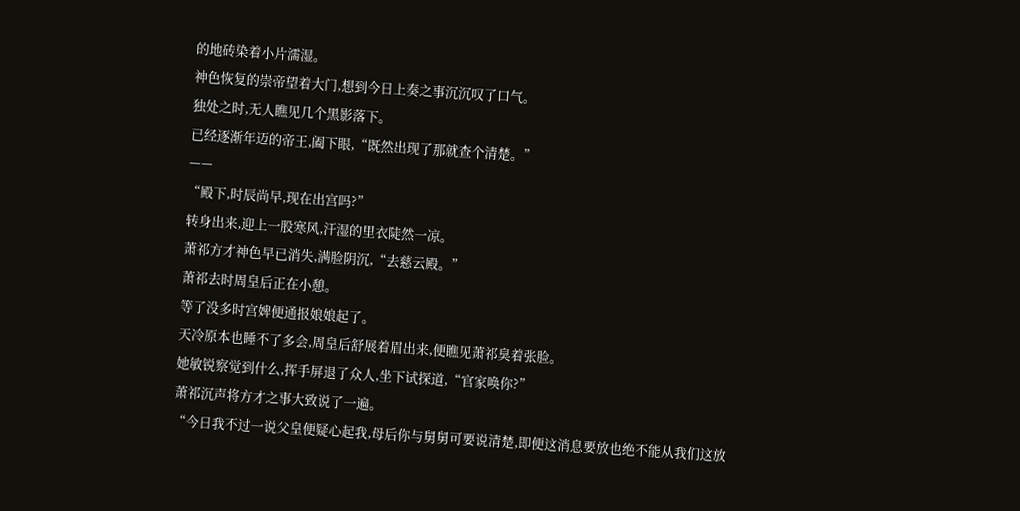的地砖染着小片濡湿。
神色恢复的崇帝望着大门,想到今日上奏之事沉沉叹了口气。
独处之时,无人瞧见几个黑影落下。
已经逐渐年迈的帝王,阖下眼,“既然出现了那就查个清楚。”
——
“殿下,时辰尚早,现在出宫吗?”
转身出来,迎上一股寒风,汗湿的里衣陡然一凉。
萧祁方才神色早已消失,满脸阴沉,“去慈云殿。”
萧祁去时周皇后正在小憩。
等了没多时宫婢便通报娘娘起了。
天冷原本也睡不了多会,周皇后舒展着眉出来,便瞧见萧祁臭着张脸。
她敏锐察觉到什么,挥手屏退了众人,坐下试探道,“官家唤你?”
萧祁沉声将方才之事大致说了一遍。
“今日我不过一说父皇便疑心起我,母后你与舅舅可要说清楚,即便这消息要放也绝不能从我们这放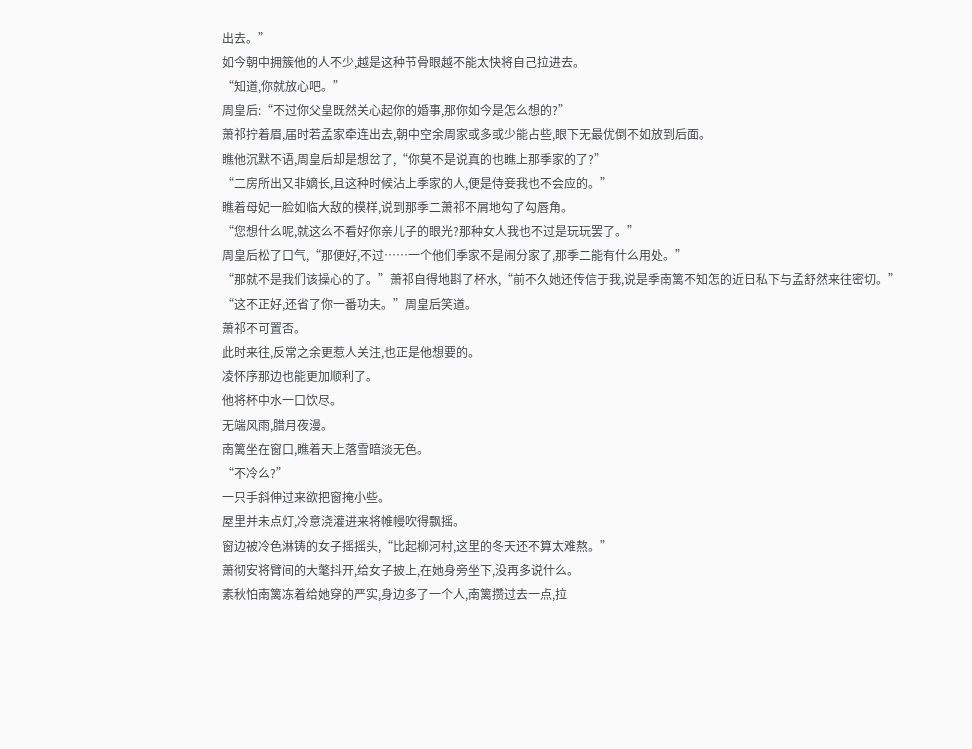出去。”
如今朝中拥簇他的人不少,越是这种节骨眼越不能太快将自己拉进去。
“知道,你就放心吧。”
周皇后:“不过你父皇既然关心起你的婚事,那你如今是怎么想的?”
萧祁拧着眉,届时若孟家牵连出去,朝中空余周家或多或少能占些,眼下无最优倒不如放到后面。
瞧他沉默不语,周皇后却是想岔了,“你莫不是说真的也瞧上那季家的了?”
“二房所出又非嫡长,且这种时候沾上季家的人,便是侍妾我也不会应的。”
瞧着母妃一脸如临大敌的模样,说到那季二萧祁不屑地勾了勾唇角。
“您想什么呢,就这么不看好你亲儿子的眼光?那种女人我也不过是玩玩罢了。”
周皇后松了口气,“那便好,不过……一个他们季家不是闹分家了,那季二能有什么用处。”
“那就不是我们该操心的了。”萧祁自得地斟了杯水,“前不久她还传信于我,说是季南篱不知怎的近日私下与孟舒然来往密切。”
“这不正好,还省了你一番功夫。”周皇后笑道。
萧祁不可置否。
此时来往,反常之余更惹人关注,也正是他想要的。
凌怀序那边也能更加顺利了。
他将杯中水一口饮尽。
无端风雨,腊月夜漫。
南篱坐在窗口,瞧着天上落雪暗淡无色。
“不冷么?”
一只手斜伸过来欲把窗掩小些。
屋里并未点灯,冷意浇灌进来将帷幔吹得飘摇。
窗边被冷色淋铸的女子摇摇头,“比起柳河村,这里的冬天还不算太难熬。”
萧彻安将臂间的大氅抖开,给女子披上,在她身旁坐下,没再多说什么。
素秋怕南篱冻着给她穿的严实,身边多了一个人,南篱攒过去一点,拉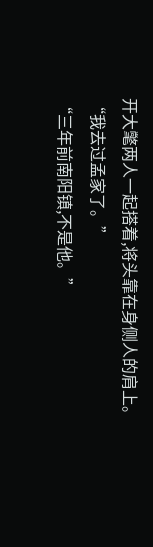开大氅两人一起搭着,将头靠在身侧人的肩上。
“我去过孟家了。”
“三年前南阳镇,不是他。”